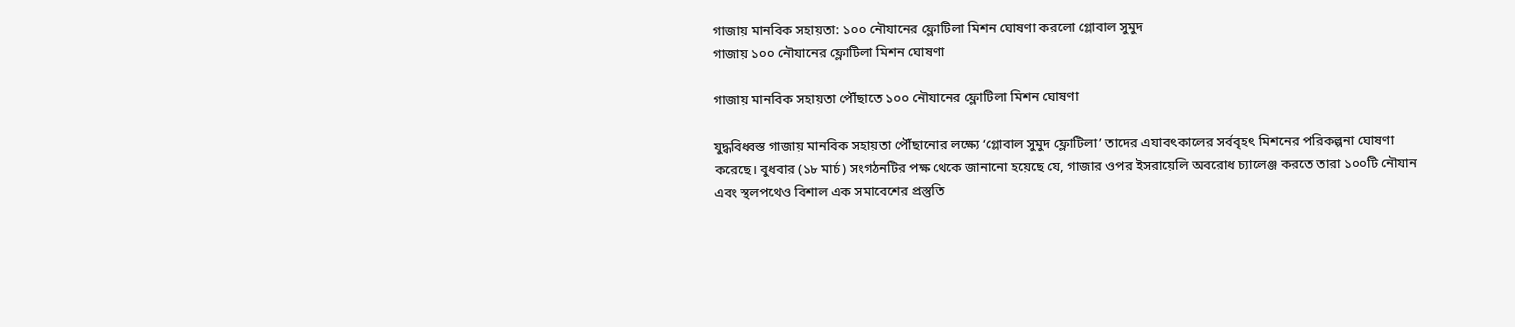গাজায় মানবিক সহায়তা: ১০০ নৌযানের ফ্লোটিলা মিশন ঘোষণা করলো গ্লোবাল সুমুদ
গাজায় ১০০ নৌযানের ফ্লোটিলা মিশন ঘোষণা

গাজায় মানবিক সহায়তা পৌঁছাতে ১০০ নৌযানের ফ্লোটিলা মিশন ঘোষণা

যুদ্ধবিধ্বস্ত গাজায় মানবিক সহায়তা পৌঁছানোর লক্ষ্যে ‘গ্লোবাল সুমুদ ফ্লোটিলা’ তাদের এযাবৎকালের সর্ববৃহৎ মিশনের পরিকল্পনা ঘোষণা করেছে। বুধবার (১৮ মার্চ) সংগঠনটির পক্ষ থেকে জানানো হয়েছে যে, গাজার ওপর ইসরায়েলি অবরোধ চ্যালেঞ্জ করতে তারা ১০০টি নৌযান এবং স্থলপথেও বিশাল এক সমাবেশের প্রস্তুতি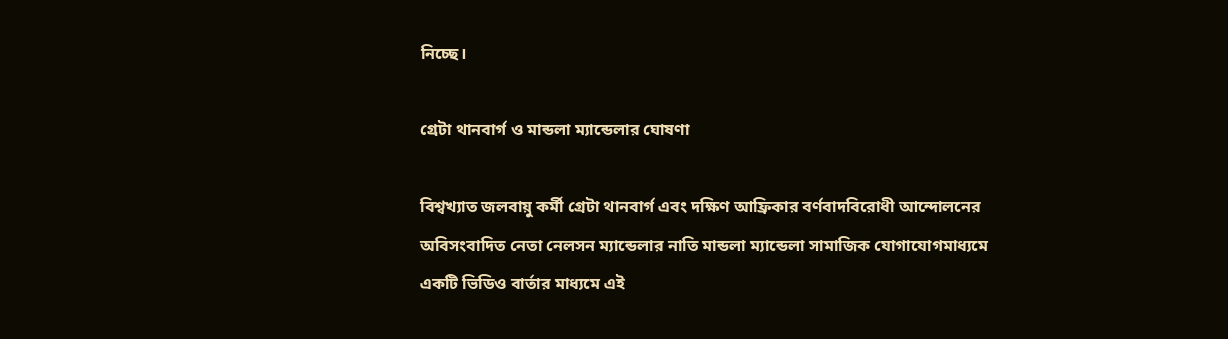নিচ্ছে।

গ্রেটা থানবার্গ ও মান্ডলা ম্যান্ডেলার ঘোষণা

বিশ্বখ্যাত জলবায়ু কর্মী গ্রেটা থানবার্গ এবং দক্ষিণ আফ্রিকার বর্ণবাদবিরোধী আন্দোলনের অবিসংবাদিত নেতা নেলসন ম্যান্ডেলার নাতি মান্ডলা ম্যান্ডেলা সামাজিক যোগাযোগমাধ্যমে একটি ভিডিও বার্তার মাধ্যমে এই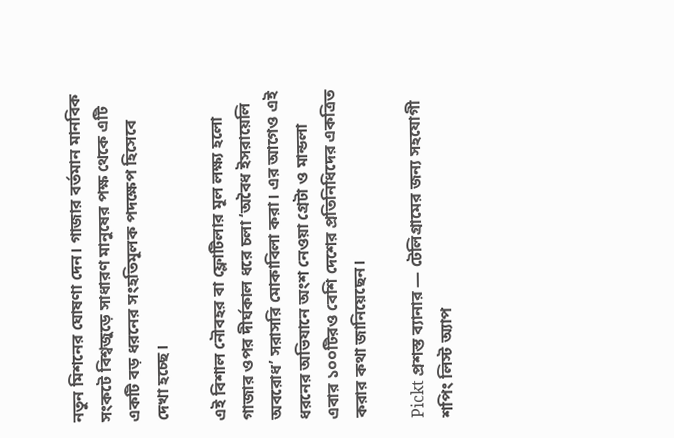নতুন মিশনের ঘোষণা দেন। গাজার বর্তমান মানবিক সংকটে বিশ্বজুড়ে সাধারণ মানুষের পক্ষ থেকে এটি একটি বড় ধরনের সংহতিমূলক পদক্ষেপ হিসেবে দেখা হচ্ছে।

এই বিশাল নৌবহর বা ফ্লোটিলার মূল লক্ষ্য হলো গাজার ওপর দীর্ঘকাল ধরে চলা ‘অবৈধ ইসরায়েলি অবরোধ’ সরাসরি মোকাবিলা করা। এর আগেও এই ধরনের অভিযানে অংশ নেওয়া গ্রেটা ও মান্ডলা এবার ১০০টিরও বেশি দেশের প্রতিনিধিদের একত্রিত করার কথা জানিয়েছেন।

Pickt প্রশস্ত ব্যানার — টেলিগ্রামের জন্য সহযোগী শপিং লিস্ট অ্যাপ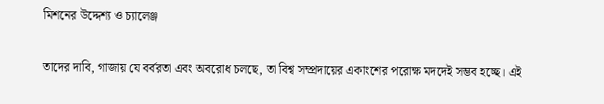মিশনের উদ্দেশ্য ও চ্যালেঞ্জ

তাদের দাবি, গাজায় যে বর্বরতা এবং অবরোধ চলছে, তা বিশ্ব সম্প্রদায়ের একাংশের পরোক্ষ মদদেই সম্ভব হচ্ছে। এই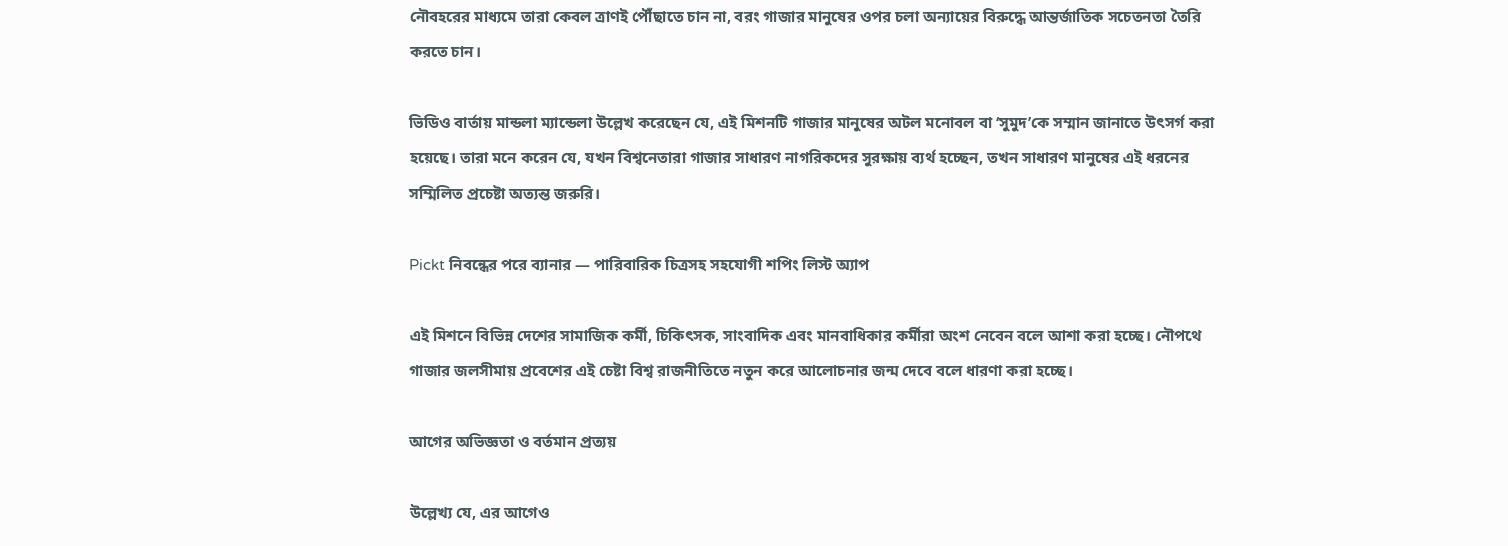নৌবহরের মাধ্যমে তারা কেবল ত্রাণই পৌঁছাতে চান না, বরং গাজার মানুষের ওপর চলা অন্যায়ের বিরুদ্ধে আন্তর্জাতিক সচেতনতা তৈরি করতে চান।

ভিডিও বার্তায় মান্ডলা ম্যান্ডেলা উল্লেখ করেছেন যে, এই মিশনটি গাজার মানুষের অটল মনোবল বা ‘সুমুদ’কে সম্মান জানাতে উৎসর্গ করা হয়েছে। তারা মনে করেন যে, যখন বিশ্বনেতারা গাজার সাধারণ নাগরিকদের সুরক্ষায় ব্যর্থ হচ্ছেন, তখন সাধারণ মানুষের এই ধরনের সম্মিলিত প্রচেষ্টা অত্যন্ত জরুরি।

Pickt নিবন্ধের পরে ব্যানার — পারিবারিক চিত্রসহ সহযোগী শপিং লিস্ট অ্যাপ

এই মিশনে বিভিন্ন দেশের সামাজিক কর্মী, চিকিৎসক, সাংবাদিক এবং মানবাধিকার কর্মীরা অংশ নেবেন বলে আশা করা হচ্ছে। নৌপথে গাজার জলসীমায় প্রবেশের এই চেষ্টা বিশ্ব রাজনীতিতে নতুন করে আলোচনার জন্ম দেবে বলে ধারণা করা হচ্ছে।

আগের অভিজ্ঞতা ও বর্তমান প্রত্যয়

উল্লেখ্য যে, এর আগেও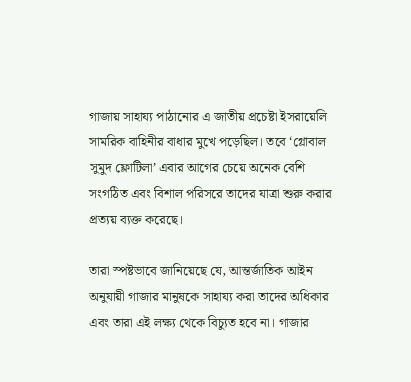গাজায় সাহায্য পাঠানোর এ জাতীয় প্রচেষ্টা ইসরায়েলি সামরিক বাহিনীর বাধার মুখে পড়েছিল। তবে ‘গ্লোবাল সুমুদ ফ্লোটিলা’ এবার আগের চেয়ে অনেক বেশি সংগঠিত এবং বিশাল পরিসরে তাদের যাত্রা শুরু করার প্রত্যয় ব্যক্ত করেছে।

তারা স্পষ্টভাবে জানিয়েছে যে, আন্তর্জাতিক আইন অনুযায়ী গাজার মানুষকে সাহায্য করা তাদের অধিকার এবং তারা এই লক্ষ্য থেকে বিচ্যুত হবে না। গাজার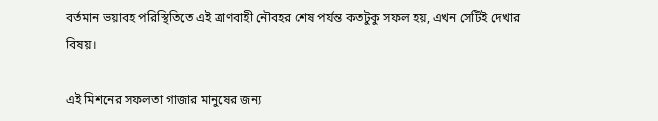বর্তমান ভয়াবহ পরিস্থিতিতে এই ত্রাণবাহী নৌবহর শেষ পর্যন্ত কতটুকু সফল হয়, এখন সেটিই দেখার বিষয়।

এই মিশনের সফলতা গাজার মানুষের জন্য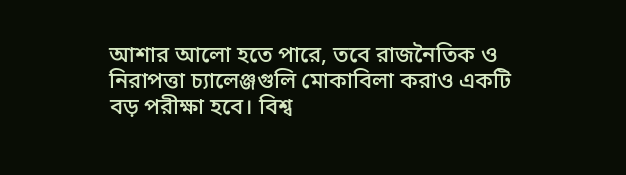আশার আলো হতে পারে, তবে রাজনৈতিক ও নিরাপত্তা চ্যালেঞ্জগুলি মোকাবিলা করাও একটি বড় পরীক্ষা হবে। বিশ্ব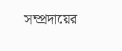সম্প্রদায়ের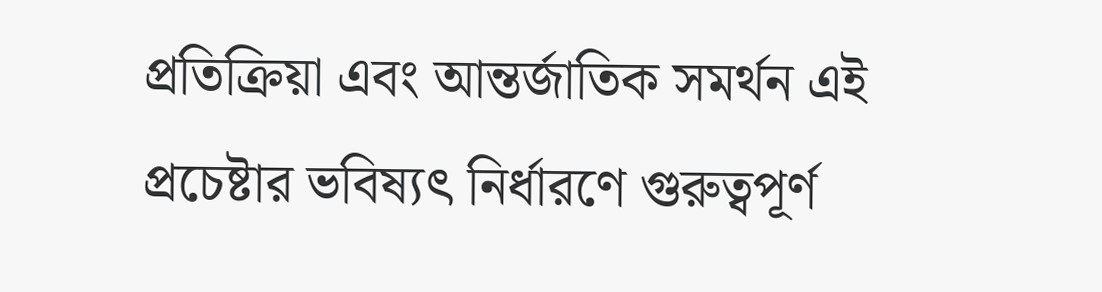প্রতিক্রিয়া এবং আন্তর্জাতিক সমর্থন এই প্রচেষ্টার ভবিষ্যৎ নির্ধারণে গুরুত্বপূর্ণ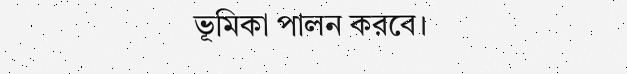ভূমিকা পালন করবে।